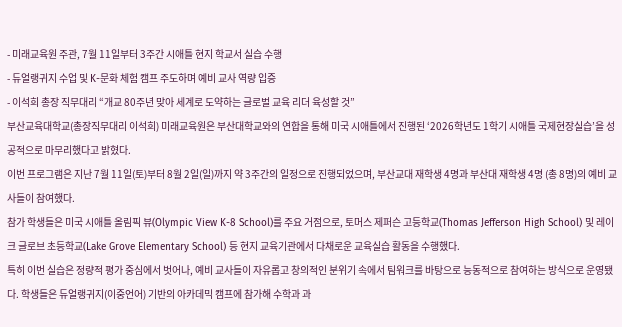- 미래교육원 주관, 7월 11일부터 3주간 시애틀 현지 학교서 실습 수행
- 듀얼랭귀지 수업 및 K-문화 체험 캠프 주도하며 예비 교사 역량 입증
- 이석희 총장 직무대리 “개교 80주년 맞아 세계로 도약하는 글로벌 교육 리더 육성할 것”
부산교육대학교(총장직무대리 이석희) 미래교육원은 부산대학교와의 연합을 통해 미국 시애틀에서 진행된 ‘2026학년도 1학기 시애틀 국제현장실습’을 성공적으로 마무리했다고 밝혔다.
이번 프로그램은 지난 7월 11일(토)부터 8월 2일(일)까지 약 3주간의 일정으로 진행되었으며, 부산교대 재학생 4명과 부산대 재학생 4명 (총 8명)의 예비 교사들이 참여했다.
참가 학생들은 미국 시애틀 올림픽 뷰(Olympic View K-8 School)를 주요 거점으로, 토머스 제퍼슨 고등학교(Thomas Jefferson High School) 및 레이크 글로브 초등학교(Lake Grove Elementary School) 등 현지 교육기관에서 다채로운 교육실습 활동을 수행했다.
특히 이번 실습은 정량적 평가 중심에서 벗어나, 예비 교사들이 자유롭고 창의적인 분위기 속에서 팀워크를 바탕으로 능동적으로 참여하는 방식으로 운영됐다. 학생들은 듀얼랭귀지(이중언어) 기반의 아카데믹 캠프에 참가해 수학과 과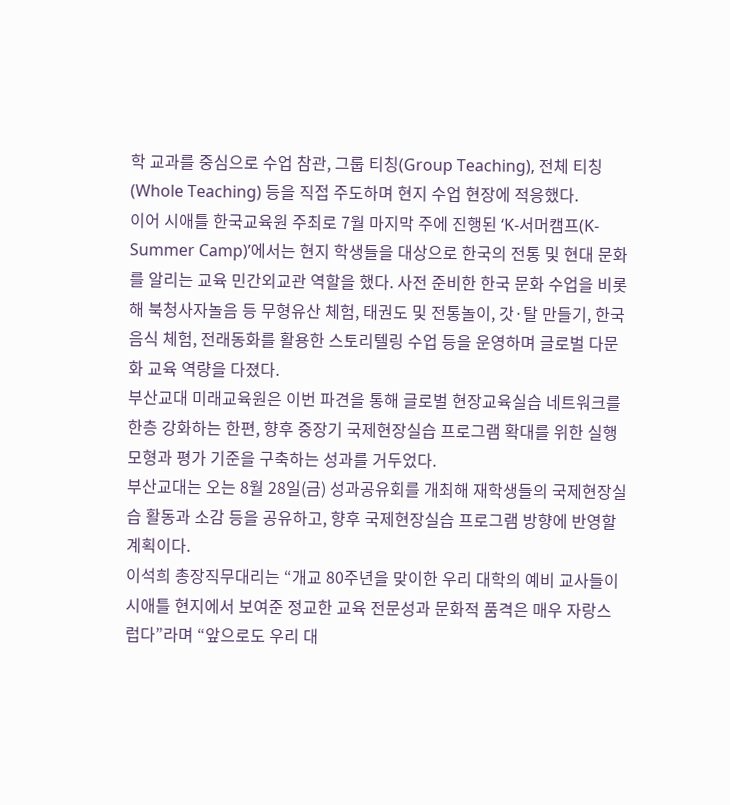학 교과를 중심으로 수업 참관, 그룹 티칭(Group Teaching), 전체 티칭(Whole Teaching) 등을 직접 주도하며 현지 수업 현장에 적응했다.
이어 시애틀 한국교육원 주최로 7월 마지막 주에 진행된 ‘K-서머캠프(K-Summer Camp)’에서는 현지 학생들을 대상으로 한국의 전통 및 현대 문화를 알리는 교육 민간외교관 역할을 했다. 사전 준비한 한국 문화 수업을 비롯해 북청사자놀음 등 무형유산 체험, 태권도 및 전통놀이, 갓·탈 만들기, 한국 음식 체험, 전래동화를 활용한 스토리텔링 수업 등을 운영하며 글로벌 다문화 교육 역량을 다졌다.
부산교대 미래교육원은 이번 파견을 통해 글로벌 현장교육실습 네트워크를 한층 강화하는 한편, 향후 중장기 국제현장실습 프로그램 확대를 위한 실행 모형과 평가 기준을 구축하는 성과를 거두었다.
부산교대는 오는 8월 28일(금) 성과공유회를 개최해 재학생들의 국제현장실습 활동과 소감 등을 공유하고, 향후 국제현장실습 프로그램 방향에 반영할 계획이다.
이석희 총장직무대리는 “개교 80주년을 맞이한 우리 대학의 예비 교사들이 시애틀 현지에서 보여준 정교한 교육 전문성과 문화적 품격은 매우 자랑스럽다”라며 “앞으로도 우리 대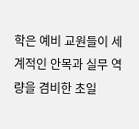학은 예비 교원들이 세계적인 안목과 실무 역량을 겸비한 초일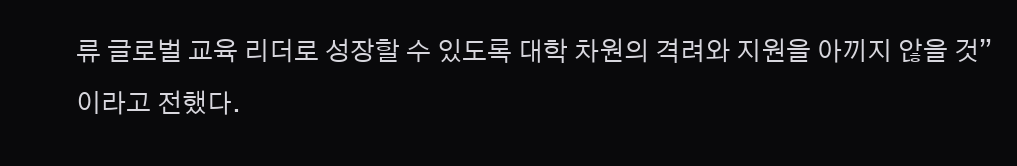류 글로벌 교육 리더로 성장할 수 있도록 대학 차원의 격려와 지원을 아끼지 않을 것”이라고 전했다.